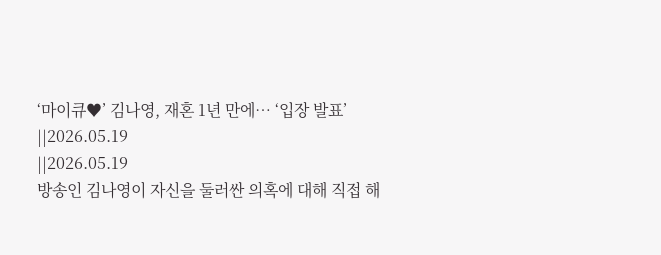‘마이큐♥’ 김나영, 재혼 1년 만에… ‘입장 발표’
||2026.05.19
||2026.05.19
방송인 김나영이 자신을 둘러싼 의혹에 대해 직접 해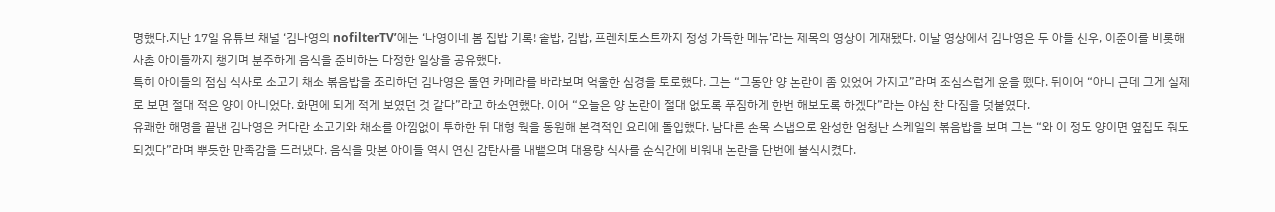명했다.지난 17일 유튜브 채널 ‘김나영의 nofilterTV’에는 ‘나영이네 봄 집밥 기록! 솥밥, 김밥, 프렌치토스트까지 정성 가득한 메뉴’라는 제목의 영상이 게재됐다. 이날 영상에서 김나영은 두 아들 신우, 이준이를 비롯해 사촌 아이들까지 챙기며 분주하게 음식을 준비하는 다정한 일상을 공유했다.
특히 아이들의 점심 식사로 소고기 채소 볶음밥을 조리하던 김나영은 돌연 카메라를 바라보며 억울한 심경을 토로했다. 그는 “그동안 양 논란이 좀 있었어 가지고”라며 조심스럽게 운을 뗐다. 뒤이어 “아니 근데 그게 실제로 보면 절대 적은 양이 아니었다. 화면에 되게 적게 보였던 것 같다”라고 하소연했다. 이어 “오늘은 양 논란이 절대 없도록 푸짐하게 한번 해보도록 하겠다”라는 야심 찬 다짐을 덧붙였다.
유쾌한 해명을 끝낸 김나영은 커다란 소고기와 채소를 아낌없이 투하한 뒤 대형 웍을 동원해 본격적인 요리에 돌입했다. 남다른 손목 스냅으로 완성한 엄청난 스케일의 볶음밥을 보며 그는 “와 이 정도 양이면 옆집도 줘도 되겠다”라며 뿌듯한 만족감을 드러냈다. 음식을 맛본 아이들 역시 연신 감탄사를 내뱉으며 대용량 식사를 순식간에 비워내 논란을 단번에 불식시켰다.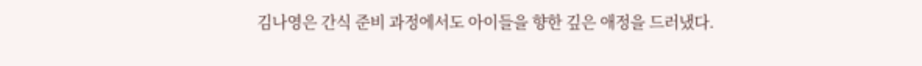김나영은 간식 준비 과정에서도 아이들을 향한 깊은 애정을 드러냈다.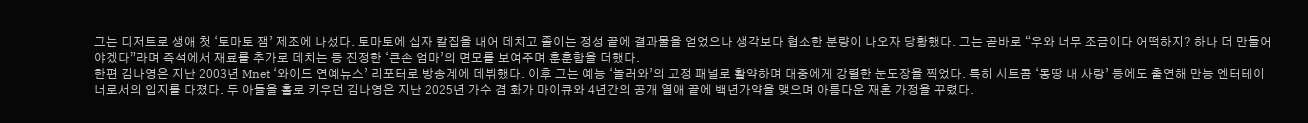그는 디저트로 생애 첫 ‘토마토 잼’ 제조에 나섰다. 토마토에 십자 칼집을 내어 데치고 졸이는 정성 끝에 결과물을 얻었으나 생각보다 협소한 분량이 나오자 당황했다. 그는 곧바로 “우와 너무 조금이다 어떡하지? 하나 더 만들어야겠다”라며 즉석에서 재료를 추가로 데치는 등 진정한 ‘큰손 엄마’의 면모를 보여주며 훈훈함을 더했다.
한편 김나영은 지난 2003년 Mnet ‘와이드 연예뉴스’ 리포터로 방송계에 데뷔했다. 이후 그는 예능 ‘놀러와’의 고정 패널로 활약하며 대중에게 강렬한 눈도장을 찍었다. 특히 시트콤 ‘몽땅 내 사랑’ 등에도 출연해 만능 엔터테이너로서의 입지를 다졌다. 두 아들을 홀로 키우던 김나영은 지난 2025년 가수 겸 화가 마이큐와 4년간의 공개 열애 끝에 백년가약을 맺으며 아름다운 재혼 가정을 꾸렸다.